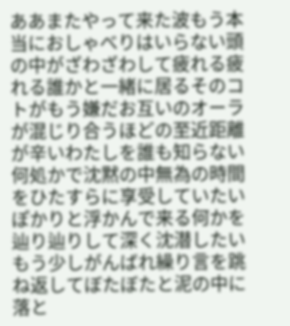ああまたやって来た波もう本当におしゃべりはいらない頭の中がざわざわして疲れる疲れる誰かと一緒に居るそのコトがもう嫌だお互いのオーラが混じり合うほどの至近距離が辛いわたしを誰も知らない何処かで沈黙の中無為の時間をひたすらに享受していたいぽかりと浮かんで来る何かを辿り辿りして深く沈潜したいもう少しがんばれ繰り言を跳ね返してぼたぼたと泥の中に落と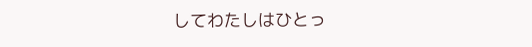してわたしはひとっ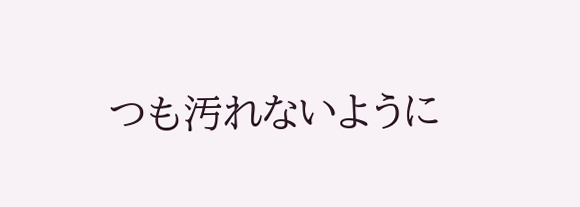つも汚れないように